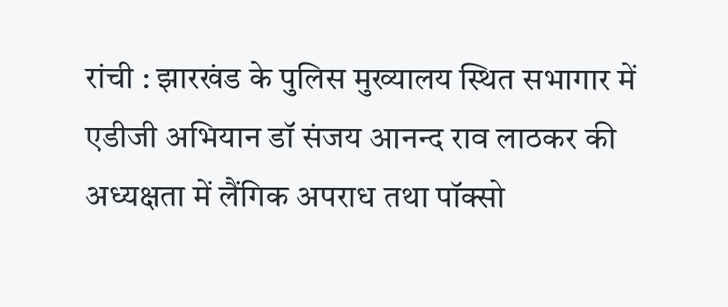रांची : झारखंड के पुलिस मुख्यालय स्थित सभागार में एडीजी अभियान डॉ संजय आनन्द राव लाठकर की अध्यक्षता में लैंगिक अपराध तथा पॉक्सो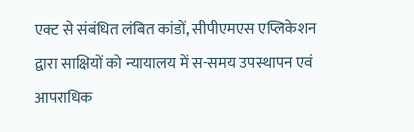एक्ट से संबंधित लंबित कांडों, सीपीएमएस एप्लिकेशन द्वारा साक्षियों को न्यायालय में स-समय उपस्थापन एवं आपराधिक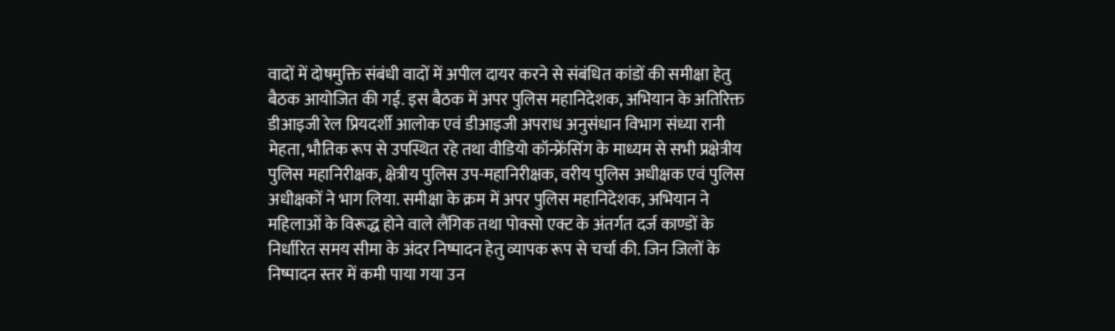वादों में दोषमुक्ति संबंधी वादों में अपील दायर करने से संबंधित कांडों की समीक्षा हेतु बैठक आयोजित की गई. इस बैठक में अपर पुलिस महानिदेशक, अभियान के अतिरिक्त डीआइजी रेल प्रियदर्शी आलोक एवं डीआइजी अपराध अनुसंधान विभाग संध्या रानी मेहता, भौतिक रूप से उपस्थित रहे तथा वीडियो कॉन्फ्रेंसिंग के माध्यम से सभी प्रक्षेत्रीय पुलिस महानिरीक्षक, क्षेत्रीय पुलिस उप-महानिरीक्षक, वरीय पुलिस अधीक्षक एवं पुलिस अधीक्षकों ने भाग लिया. समीक्षा के क्रम में अपर पुलिस महानिदेशक, अभियान ने महिलाओं के विरूद्ध होने वाले लैंगिक तथा पोक्सो एक्ट के अंतर्गत दर्ज काण्डों के निर्धारित समय सीमा के अंदर निष्पादन हेतु व्यापक रूप से चर्चा की. जिन जिलों के निष्पादन स्तर में कमी पाया गया उन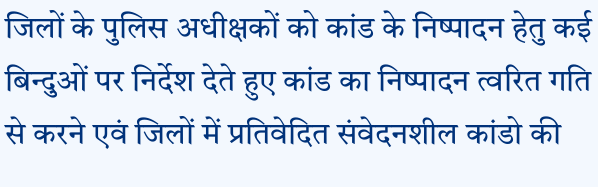जिलों के पुलिस अधीक्षकों को कांड के निष्पादन हेतु कई बिन्दुओं पर निर्देश देते हुए कांड का निष्पादन त्वरित गति से करने एवं जिलों में प्रतिवेदित संवेदनशील कांडो की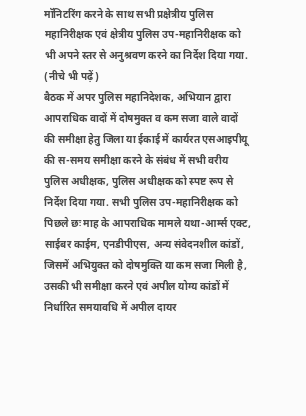मॉनिटरिंग करने के साथ सभी प्रक्षेत्रीय पुलिस महानिरीक्षक एवं क्षेत्रीय पुलिस उप-महानिरीक्षक को भी अपने स्तर से अनुश्रवण करने का निर्देश दिया गया. (नीचे भी पढ़ें)
बैठक में अपर पुलिस महानिदेशक, अभियान द्वारा आपराधिक वादों में दोषमुक्त व कम सजा वाले वादों की समीक्षा हेतु जिला या ईकाई में कार्यरत एसआइपीयू की स-समय समीक्षा करने के संबंध में सभी वरीय पुलिस अधीक्षक, पुलिस अधीक्षक को स्पष्ट रूप से निर्देश दिया गया. सभी पुलिस उप-महानिरीक्षक को पिछले छः माह के आपराधिक मामले यथा-आर्म्स एक्ट, साईबर काईम, एनडीपीएस, अन्य संवेदनशील कांडों, जिसमें अभियुक्त को दोषमुक्ति या कम सजा मिली है, उसकी भी समीक्षा करने एवं अपील योग्य कांडों में निर्धारित समयावधि में अपील दायर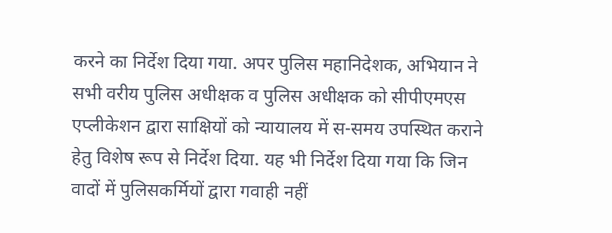करने का निर्देश दिया गया. अपर पुलिस महानिदेशक, अभियान ने सभी वरीय पुलिस अधीक्षक व पुलिस अधीक्षक को सीपीएमएस एप्लीकेशन द्वारा साक्षियों को न्यायालय में स-समय उपस्थित कराने हेतु विशेष रूप से निर्देश दिया. यह भी निर्देश दिया गया कि जिन वादों में पुलिसकर्मियों द्वारा गवाही नहीं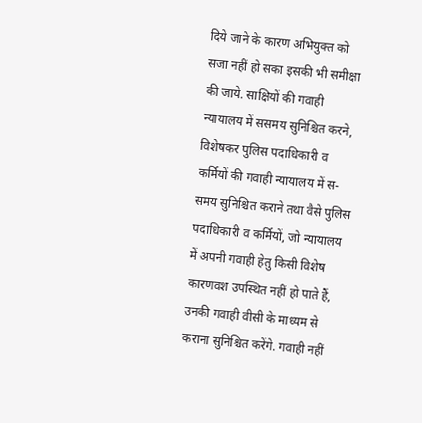दिये जाने के कारण अभियुक्त को सजा नहीं हो सका इसकी भी समीक्षा की जाये. साक्षियों की गवाही न्यायालय में ससमय सुनिश्चित करने, विशेषकर पुलिस पदाधिकारी व कर्मियों की गवाही न्यायालय में स-समय सुनिश्चित कराने तथा वैसे पुलिस पदाधिकारी व कर्मियों, जो न्यायालय में अपनी गवाही हेतु किसी विशेष कारणवश उपस्थित नहीं हो पाते हैं, उनकी गवाही वीसी के माध्यम से कराना सुनिश्चित करेंगे. गवाही नहीं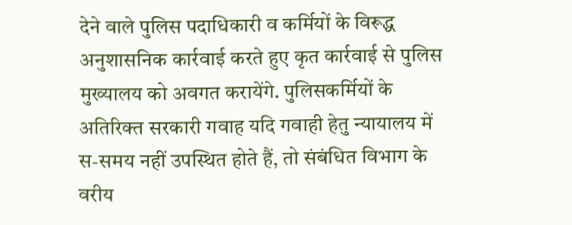देने वाले पुलिस पदाधिकारी व कर्मियों के विरूद्ध अनुशासनिक कार्रवाई करते हुए कृत कार्रवाई से पुलिस मुख्यालय को अवगत करायेंगे. पुलिसकर्मियों के अतिरिक्त सरकारी गवाह यदि गवाही हेतु न्यायालय में स-समय नहीं उपस्थित होते हैं, तो संबंधित विभाग के वरीय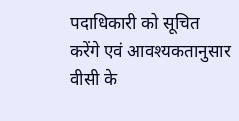पदाधिकारी को सूचित करेंगे एवं आवश्यकतानुसार वीसी के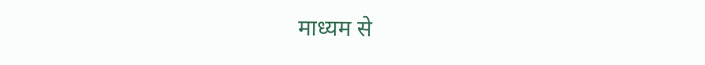माध्यम से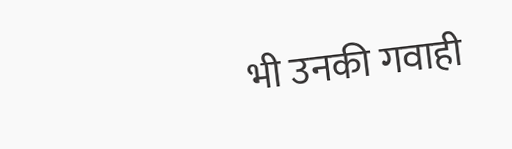भी उनकी गवाही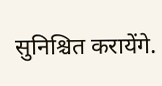सुनिश्चित करायेंगे.